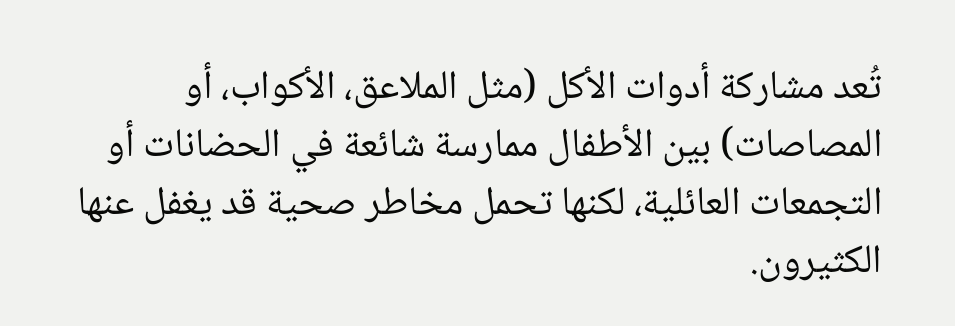تُعد مشاركة أدوات الأكل (مثل الملاعق، الأكواب، أو المصاصات) بين الأطفال ممارسة شائعة في الحضانات أو التجمعات العائلية، لكنها تحمل مخاطر صحية قد يغفل عنها الكثيرون.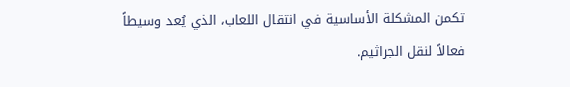تكمن المشكلة الأساسية في انتقال اللعاب، الذي يُعد وسيطاً فعالاً لنقل الجراثيم.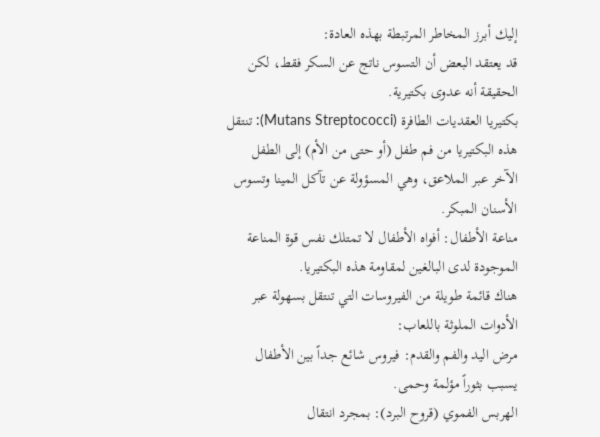إليك أبرز المخاطر المرتبطة بهذه العادة:
قد يعتقد البعض أن التسوس ناتج عن السكر فقط، لكن الحقيقة أنه عدوى بكتيرية.
بكتيريا العقديات الطافرة (Mutans Streptococci): تنتقل هذه البكتيريا من فم طفل (أو حتى من الأم) إلى الطفل الآخر عبر الملاعق، وهي المسؤولة عن تآكل المينا وتسوس الأسنان المبكر.
مناعة الأطفال: أفواه الأطفال لا تمتلك نفس قوة المناعة الموجودة لدى البالغين لمقاومة هذه البكتيريا.
هناك قائمة طويلة من الفيروسات التي تنتقل بسهولة عبر الأدوات الملوثة باللعاب:
مرض اليد والفم والقدم: فيروس شائع جداً بين الأطفال يسبب بثوراً مؤلمة وحمى.
الهربس الفموي (قروح البرد): بمجرد انتقال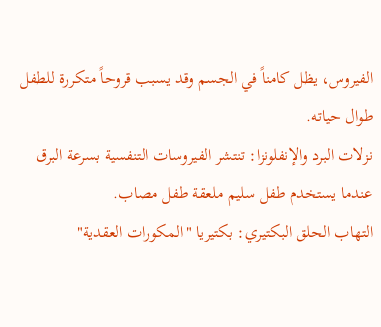الفيروس، يظل كامناً في الجسم وقد يسبب قروحاً متكررة للطفل طوال حياته.
نزلات البرد والإنفلونزا: تنتشر الفيروسات التنفسية بسرعة البرق عندما يستخدم طفل سليم ملعقة طفل مصاب.
التهاب الحلق البكتيري: بكتيريا "المكورات العقدية"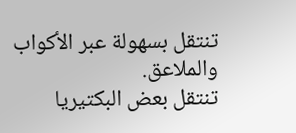تنتقل بسهولة عبر الأكواب والملاعق.
تنتقل بعض البكتيريا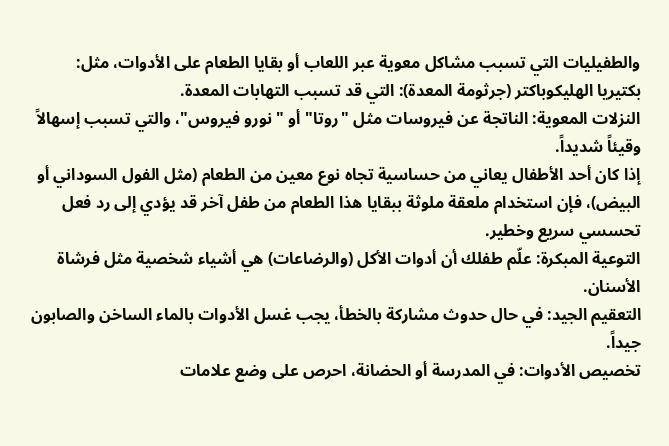والطفيليات التي تسبب مشاكل معوية عبر اللعاب أو بقايا الطعام على الأدوات، مثل:
بكتيريا الهليكوباكتر (جرثومة المعدة): التي قد تسبب التهابات المعدة.
النزلات المعوية: الناتجة عن فيروسات مثل "روتا" أو "نورو فيروس"، والتي تسبب إسهالاً وقيئاً شديداً.
إذا كان أحد الأطفال يعاني من حساسية تجاه نوع معين من الطعام (مثل الفول السوداني أو البيض)، فإن استخدام ملعقة ملوثة ببقايا هذا الطعام من طفل آخر قد يؤدي إلى رد فعل تحسسي سريع وخطير.
التوعية المبكرة: علّم طفلك أن أدوات الأكل (والرضاعات) هي أشياء شخصية مثل فرشاة الأسنان.
التعقيم الجيد: في حال حدوث مشاركة بالخطأ، يجب غسل الأدوات بالماء الساخن والصابون جيداً.
تخصيص الأدوات: في المدرسة أو الحضانة، احرص على وضع علامات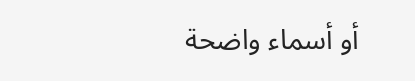أو أسماء واضحة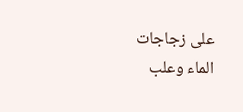على زجاجات الماء وعلب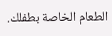الطعام الخاصة بطفلك.